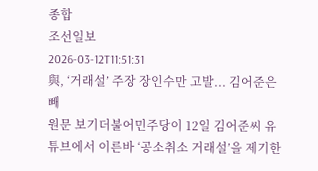종합
조선일보
2026-03-12T11:51:31
與, ‘거래설’ 주장 장인수만 고발... 김어준은 빼
원문 보기더불어민주당이 12일 김어준씨 유튜브에서 이른바 ‘공소취소 거래설’을 제기한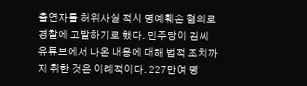출연자를 허위사실 적시 명예훼손 혐의로 경찰에 고발하기로 했다. 민주당이 김씨 유튜브에서 나온 내용에 대해 법적 조치까지 취한 것은 이례적이다. 227만여 명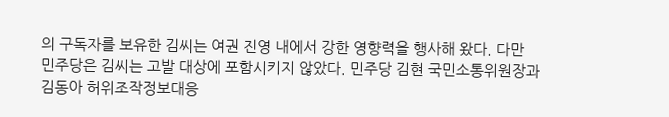의 구독자를 보유한 김씨는 여권 진영 내에서 강한 영향력을 행사해 왔다. 다만 민주당은 김씨는 고발 대상에 포함시키지 않았다. 민주당 김현 국민소통위원장과 김동아 허위조작정보대응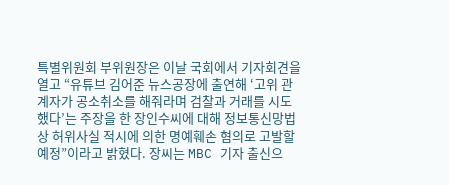특별위원회 부위원장은 이날 국회에서 기자회견을 열고 “유튜브 김어준 뉴스공장에 출연해 ‘고위 관계자가 공소취소를 해줘라며 검찰과 거래를 시도했다’는 주장을 한 장인수씨에 대해 정보통신망법상 허위사실 적시에 의한 명예훼손 혐의로 고발할 예정”이라고 밝혔다. 장씨는 MBC 기자 출신으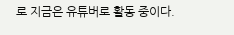로 지금은 유튜버로 활동 중이다.